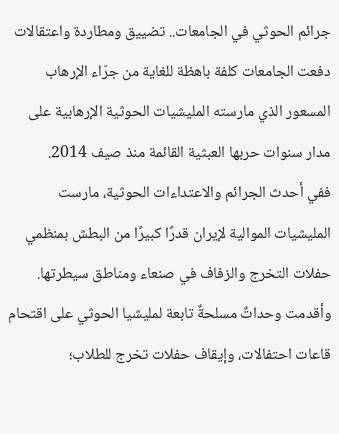جرائم الحوثي في الجامعات.. تضييق ومطاردة واعتقالات
دفعت الجامعات كلفة باهظة للغاية من جرّاء الإرهاب المسعور الذي مارسته المليشيات الحوثية الإرهابية على مدار سنوات حربها العبثية القائمة منذ صيف 2014.
ففي أحدث الجرائم والاعتداءات الحوثية، مارست المليشيات الموالية لإيران قدرًا كبيرًا من البطش بمنظمي حفلات التخرج والزفاف في صنعاء ومناطق سيطرتها.
وأقدمت وحداتٌ مسلحةٌ تابعة لمليشيا الحوثي على اقتحام قاعات احتفالات، وإيقاف حفلات تخرج للطلاب؛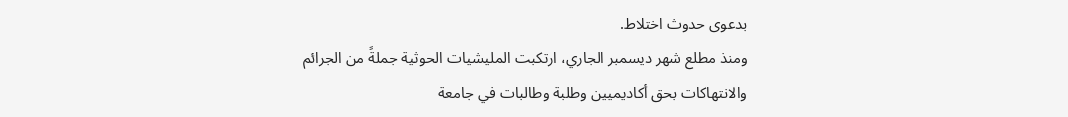بدعوى حدوث اختلاط.
ومنذ مطلع شهر ديسمبر الجاري، ارتكبت المليشيات الحوثية جملةً من الجرائم والانتهاكات بحق أكاديميين وطلبة وطالبات في جامعة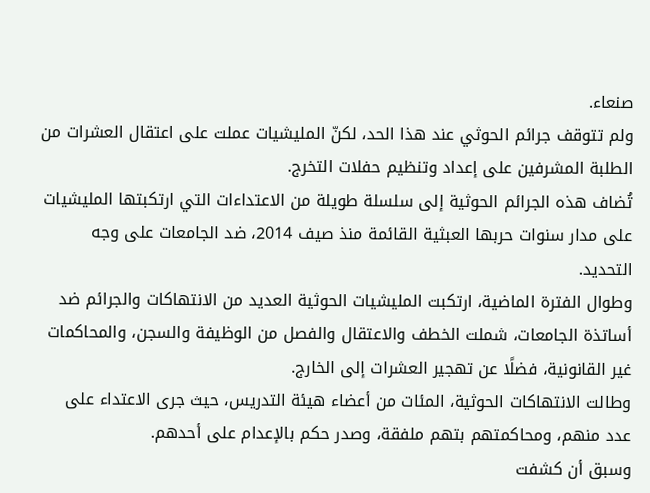صنعاء.
ولم تتوقف جرائم الحوثي عند هذا الحد، لكنّ المليشيات عملت على اعتقال العشرات من الطلبة المشرفين على إعداد وتنظيم حفلات التخرج.
تُضاف هذه الجرائم الحوثية إلى سلسلة طويلة من الاعتداءات التي ارتكبتها المليشيات على مدار سنوات حربها العبثية القائمة منذ صيف 2014، ضد الجامعات على وجه التحديد.
وطوال الفترة الماضية، ارتكبت المليشيات الحوثية العديد من الانتهاكات والجرائم ضد أساتذة الجامعات، شملت الخطف والاعتقال والفصل من الوظيفة والسجن، والمحاكمات غير القانونية، فضلًا عن تهجير العشرات إلى الخارج.
وطالت الانتهاكات الحوثية، المئات من أعضاء هيئة التدريس، حيث جرى الاعتداء على عدد منهم، ومحاكمتهم بتهم ملفقة، وصدر حكم بالإعدام على أحدهم.
وسبق أن كشفت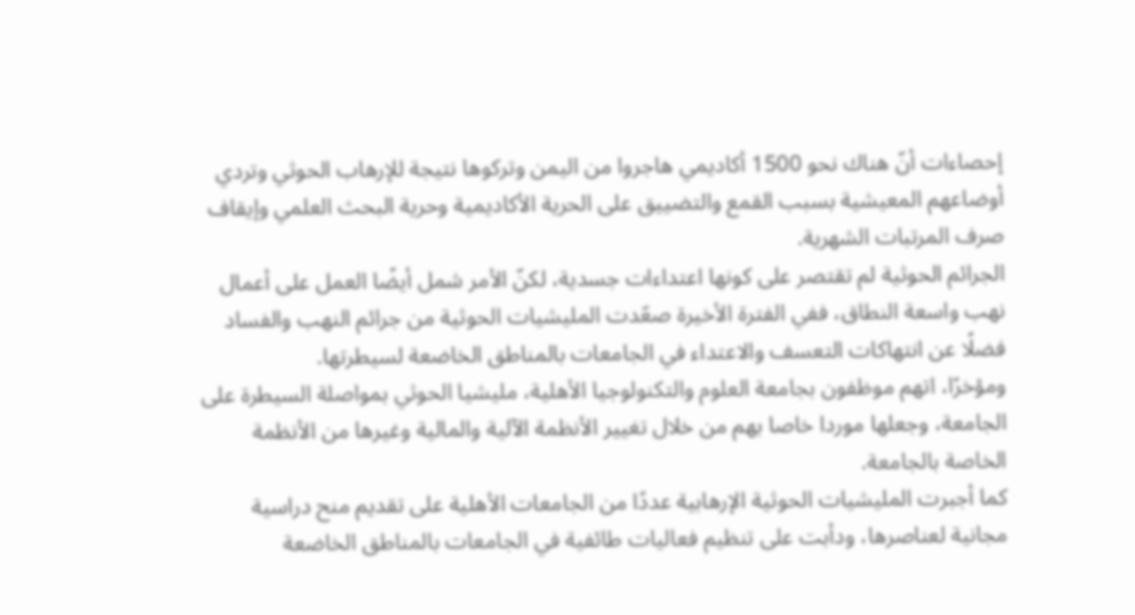إحصاءات أنّ هناك نحو 1500 أكاديمي هاجروا من اليمن وتركوها نتيجة للإرهاب الحوثي وتردي أوضاعهم المعيشية بسبب القمع والتضييق على الحرية الأكاديمية وحرية البحث العلمي وإيقاف صرف المرتبات الشهرية.
الجرائم الحوثية لم تقتصر على كونها اعتداءات جسدية، لكنّ الأمر شمل أيضًا العمل على أعمال نهب واسعة النطاق، ففي الفترة الأخيرة صعّدت المليشيات الحوثية من جرائم النهب والفساد فضلًا عن انتهاكات التعسف والاعتداء في الجامعات بالمناطق الخاضعة لسيطرتها.
ومؤخرًا، اتهم موظفون بجامعة العلوم والتكنولوجيا الأهلية، مليشيا الحوثي بمواصلة السيطرة على الجامعة، وجعلها موردا خاصا بهم من خلال تغيير الأنظمة الآلية والمالية وغيرها من الأنظمة الخاصة بالجامعة.
كما أجبرت المليشيات الحوثية الإرهابية عددًا من الجامعات الأهلية على تقديم منح دراسية مجانية لعناصرها، ودأبت على تنظيم فعاليات طائفية في الجامعات بالمناطق الخاضعة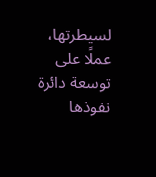لسيطرتها، عملًا على توسعة دائرة نفوذها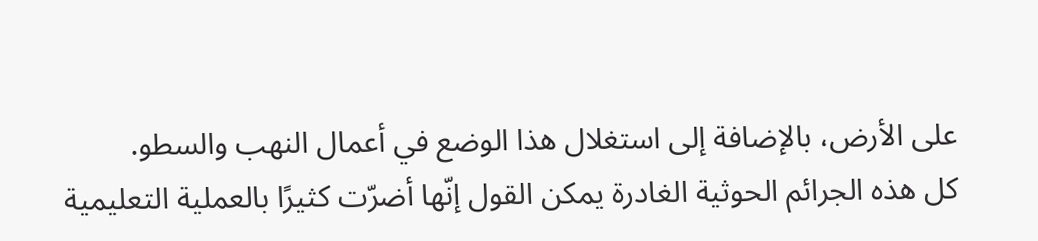على الأرض، بالإضافة إلى استغلال هذا الوضع في أعمال النهب والسطو.
كل هذه الجرائم الحوثية الغادرة يمكن القول إنّها أضرّت كثيرًا بالعملية التعليمية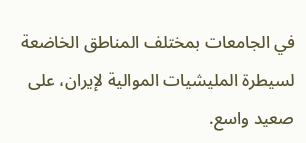في الجامعات بمختلف المناطق الخاضعة لسيطرة المليشيات الموالية لإيران، على صعيد واسع.